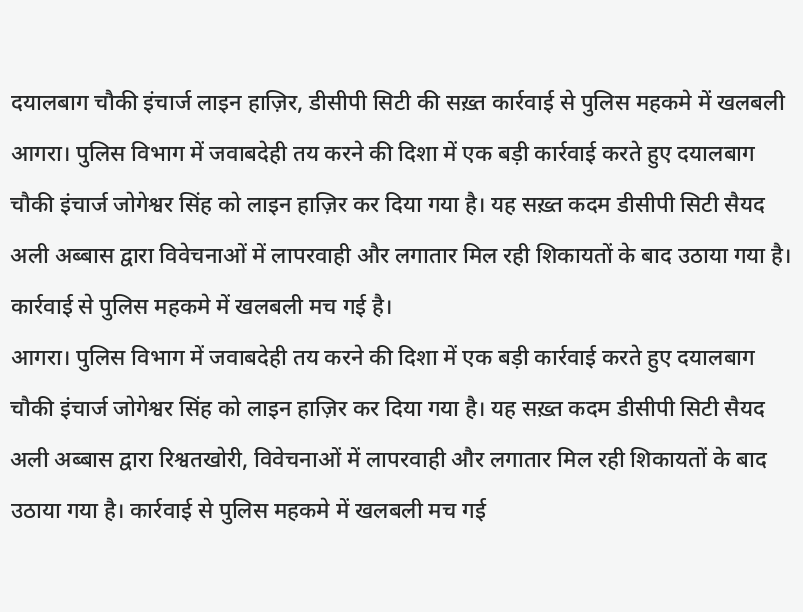दयालबाग चौकी इंचार्ज लाइन हाज़िर, डीसीपी सिटी की सख़्त कार्रवाई से पुलिस महकमे में खलबली
आगरा। पुलिस विभाग में जवाबदेही तय करने की दिशा में एक बड़ी कार्रवाई करते हुए दयालबाग चौकी इंचार्ज जोगेश्वर सिंह को लाइन हाज़िर कर दिया गया है। यह सख़्त कदम डीसीपी सिटी सैयद अली अब्बास द्वारा विवेचनाओं में लापरवाही और लगातार मिल रही शिकायतों के बाद उठाया गया है। कार्रवाई से पुलिस महकमे में खलबली मच गई है।
आगरा। पुलिस विभाग में जवाबदेही तय करने की दिशा में एक बड़ी कार्रवाई करते हुए दयालबाग चौकी इंचार्ज जोगेश्वर सिंह को लाइन हाज़िर कर दिया गया है। यह सख़्त कदम डीसीपी सिटी सैयद अली अब्बास द्वारा रिश्वतखोरी, विवेचनाओं में लापरवाही और लगातार मिल रही शिकायतों के बाद उठाया गया है। कार्रवाई से पुलिस महकमे में खलबली मच गई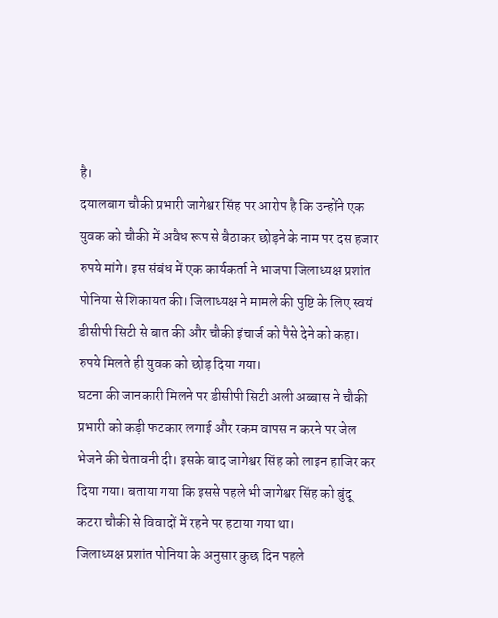है।
दयालबाग चौकी प्रभारी जागेश्वर सिंह पर आरोप है कि उन्होंने एक युवक को चौकी में अवैध रूप से बैठाकर छोड़ने के नाम पर दस हजार रुपये मांगे। इस संबंध में एक कार्यकर्ता ने भाजपा जिलाध्यक्ष प्रशांत पोनिया से शिकायत की। जिलाध्यक्ष ने मामले की पुष्टि के लिए स्वयं डीसीपी सिटी से बात की और चौकी इंचार्ज को पैसे देने को कहा। रुपये मिलते ही युवक को छोड़ दिया गया।
घटना की जानकारी मिलने पर डीसीपी सिटी अली अब्बास ने चौकी प्रभारी को कड़ी फटकार लगाई और रकम वापस न करने पर जेल भेजने की चेतावनी दी। इसके बाद जागेश्वर सिंह को लाइन हाजिर कर दिया गया। बताया गया कि इससे पहले भी जागेश्वर सिंह को बुंदू कटरा चौकी से विवादों में रहने पर हटाया गया था।
जिलाध्यक्ष प्रशांत पोनिया के अनुसार कुछ दिन पहले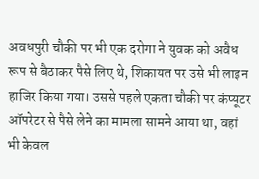अवधपुरी चौकी पर भी एक दरोगा ने युवक को अवैध रूप से बैठाकर पैसे लिए थे, शिकायत पर उसे भी लाइन हाजिर किया गया। उससे पहले एकता चौकी पर कंप्यूटर ऑपरेटर से पैसे लेने का मामला सामने आया था, वहां भी केवल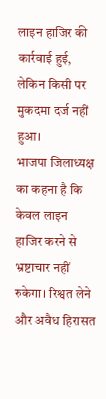लाइन हाजिर की कार्रवाई हुई, लेकिन किसी पर मुकदमा दर्ज नहीं हुआ।
भाजपा जिलाध्यक्ष का कहना है कि केवल लाइन हाजिर करने से भ्रष्टाचार नहीं रुकेगा। रिश्वत लेने और अवैध हिरासत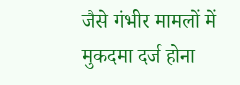जैसे गंभीर मामलों में मुकदमा दर्ज होना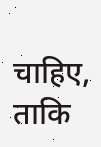चाहिए, ताकि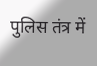पुलिस तंत्र में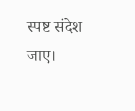स्पष्ट संदेश जाए।